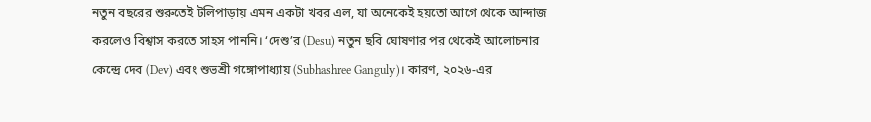নতুন বছরের শুরুতেই টলিপাড়ায় এমন একটা খবর এল, যা অনেকেই হয়তো আগে থেকে আন্দাজ করলেও বিশ্বাস করতে সাহস পাননি। ‘দেশু’র (Desu) নতুন ছবি ঘোষণার পর থেকেই আলোচনার কেন্দ্রে দেব (Dev) এবং শুভশ্রী গঙ্গোপাধ্যায় (Subhashree Ganguly)। কারণ, ২০২৬-এর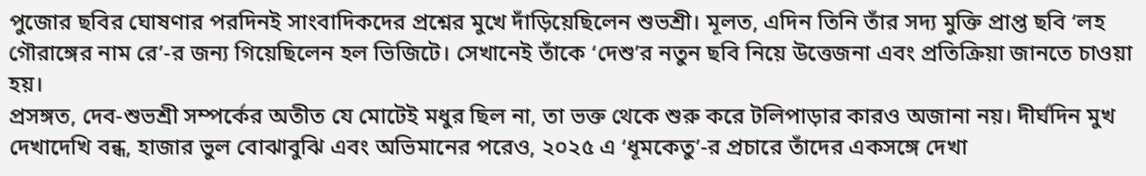পুজোর ছবির ঘোষণার পরদিনই সাংবাদিকদের প্রশ্নের মুখে দাঁড়িয়েছিলেন শুভশ্রী। মূলত, এদিন তিনি তাঁর সদ্য মুক্তি প্রাপ্ত ছবি ‘লহ গৌরাঙ্গের নাম রে’-র জন্য গিয়েছিলেন হল ভিজিটে। সেখানেই তাঁকে ‘দেশু’র নতুন ছবি নিয়ে উত্তেজনা এবং প্রতিক্রিয়া জানতে চাওয়া হয়।
প্রসঙ্গত, দেব-শুভশ্রী সম্পর্কের অতীত যে মোটেই মধুর ছিল না, তা ভক্ত থেকে শুরু করে টলিপাড়ার কারও অজানা নয়। দীর্ঘদিন মুখ দেখাদেখি বন্ধ, হাজার ভুল বোঝাবুঝি এবং অভিমানের পরেও, ২০২৫ এ ‘ধূমকেতু’-র প্রচারে তাঁদের একসঙ্গে দেখা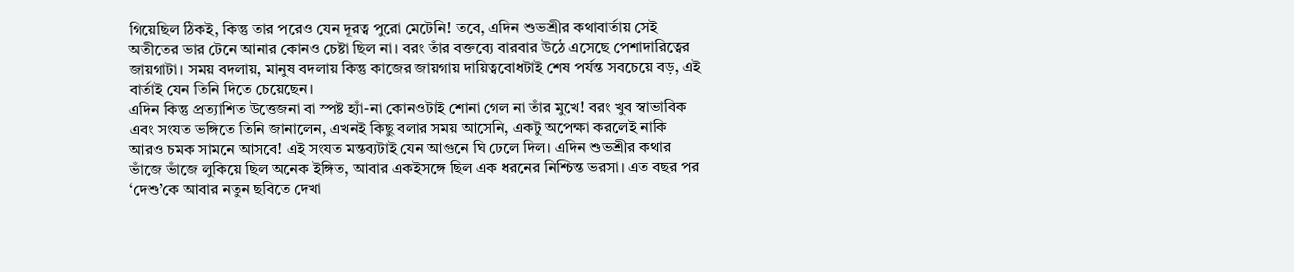গিয়েছিল ঠিকই, কিন্তু তার পরেও যেন দূরত্ব পুরো মেটেনি! তবে, এদিন শুভশ্রীর কথাবার্তায় সেই অতীতের ভার টেনে আনার কোনও চেষ্টা ছিল না। বরং তাঁর বক্তব্যে বারবার উঠে এসেছে পেশাদারিত্বের জায়গাটা। সময় বদলায়, মানুষ বদলায় কিন্তু কাজের জায়গায় দায়িত্ববোধটাই শেষ পর্যন্ত সবচেয়ে বড়, এই বার্তাই যেন তিনি দিতে চেয়েছেন।
এদিন কিন্তু প্রত্যাশিত উত্তেজনা বা স্পষ্ট হ্যাঁ-না কোনওটাই শোনা গেল না তাঁর মুখে! বরং খুব স্বাভাবিক এবং সংযত ভঙ্গিতে তিনি জানালেন, এখনই কিছু বলার সময় আসেনি, একটু অপেক্ষা করলেই নাকি আরও চমক সামনে আসবে! এই সংযত মন্তব্যটাই যেন আগুনে ঘি ঢেলে দিল। এদিন শুভশ্রীর কথার ভাঁজে ভাঁজে লুকিয়ে ছিল অনেক ইঙ্গিত, আবার একইসঙ্গে ছিল এক ধরনের নিশ্চিন্ত ভরসা। এত বছর পর ‘দেশু’কে আবার নতুন ছবিতে দেখা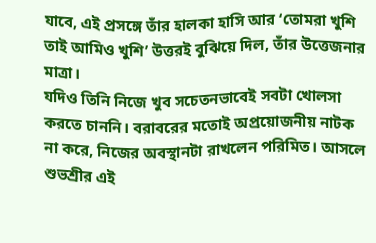যাবে, এই প্রসঙ্গে তাঁর হালকা হাসি আর ‘তোমরা খুশি তাই আমিও খুশি’ উত্তরই বুঝিয়ে দিল, তাঁর উত্তেজনার মাত্রা।
যদিও তিনি নিজে খুব সচেতনভাবেই সবটা খোলসা করতে চাননি। বরাবরের মতোই অপ্রয়োজনীয় নাটক না করে, নিজের অবস্থানটা রাখলেন পরিমিত। আসলে শুভশ্রীর এই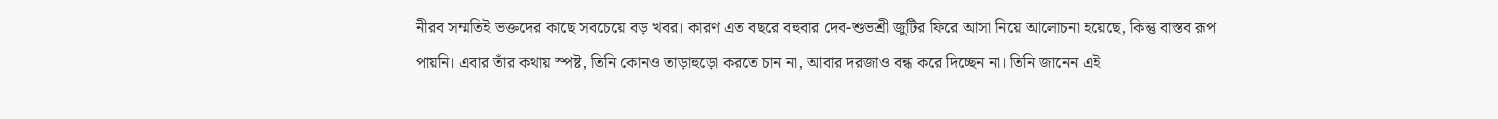নীরব সম্মতিই ভক্তদের কাছে সবচেয়ে বড় খবর। কারণ এত বছরে বহুবার দেব-শুভশ্রী জুটির ফিরে আসা নিয়ে আলোচনা হয়েছে, কিন্তু বাস্তব রূপ পায়নি। এবার তাঁর কথায় স্পষ্ট, তিনি কোনও তাড়াহুড়ো করতে চান না, আবার দরজাও বন্ধ করে দিচ্ছেন না। তিনি জানেন এই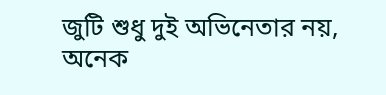জুটি শুধু দুই অভিনেতার নয়, অনেক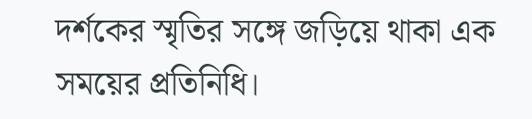দর্শকের স্মৃতির সঙ্গে জড়িয়ে থাকা এক সময়ের প্রতিনিধি।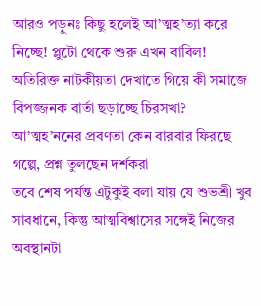আরও পড়ুনঃ কিছু হলেই আ’ত্মহ’ত্যা করে নিচ্ছে! প্লুটো থেকে শুরু এখন বাবিল! অতিরিক্ত নাটকীয়তা দেখাতে গিয়ে কী সমাজে বিপজ্জনক বার্তা ছড়াচ্ছে চিরসখা? আ’ত্মহ’ননের প্রবণতা কেন বারবার ফিরছে গল্পে, প্রশ্ন তুলছেন দর্শকরা
তবে শেষ পর্যন্ত এটুকুই বলা যায় যে শুভশ্রী খুব সাবধানে, কিন্তু আত্মবিশ্বাসের সঙ্গেই নিজের অবস্থানটা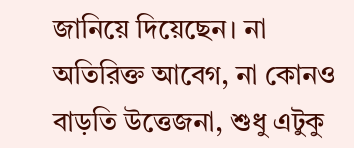জানিয়ে দিয়েছেন। না অতিরিক্ত আবেগ, না কোনও বাড়তি উত্তেজনা, শুধু এটুকু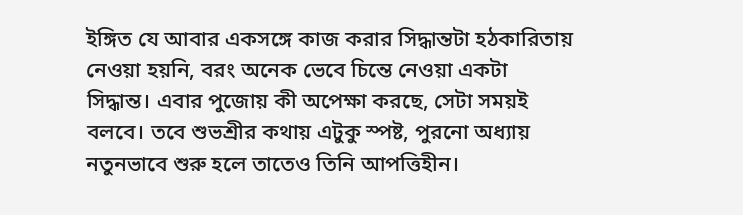ইঙ্গিত যে আবার একসঙ্গে কাজ করার সিদ্ধান্তটা হঠকারিতায় নেওয়া হয়নি, বরং অনেক ভেবে চিন্তে নেওয়া একটা সিদ্ধান্ত। এবার পুজোয় কী অপেক্ষা করছে, সেটা সময়ই বলবে। তবে শুভশ্রীর কথায় এটুকু স্পষ্ট, পুরনো অধ্যায় নতুনভাবে শুরু হলে তাতেও তিনি আপত্তিহীন।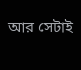আর সেটাই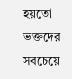হয়তো ভক্তদের সবচেয়ে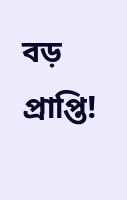বড় প্রাপ্তি!